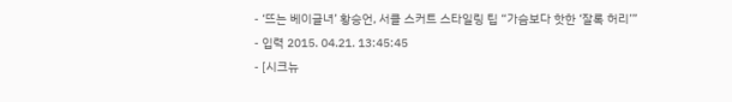- ‘뜨는 베이글녀’ 황승언, 서클 스커트 스타일링 팁 “가슴보다 핫한 ‘잘록 허리’”
- 입력 2015. 04.21. 13:45:45
- [시크뉴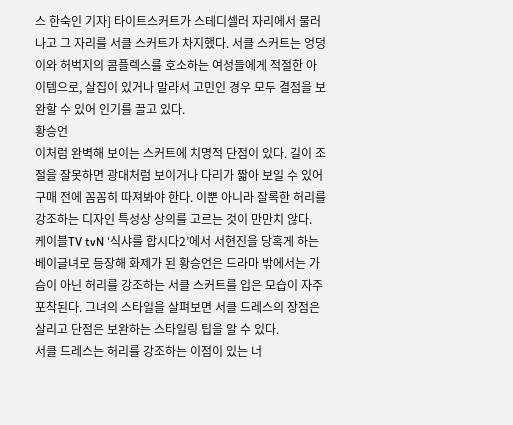스 한숙인 기자] 타이트스커트가 스테디셀러 자리에서 물러나고 그 자리를 서클 스커트가 차지했다. 서클 스커트는 엉덩이와 허벅지의 콤플렉스를 호소하는 여성들에게 적절한 아이템으로, 살집이 있거나 말라서 고민인 경우 모두 결점을 보완할 수 있어 인기를 끌고 있다.
황승언
이처럼 완벽해 보이는 스커트에 치명적 단점이 있다. 길이 조절을 잘못하면 광대처럼 보이거나 다리가 짧아 보일 수 있어 구매 전에 꼼꼼히 따져봐야 한다. 이뿐 아니라 잘록한 허리를 강조하는 디자인 특성상 상의를 고르는 것이 만만치 않다.
케이블TV tvN ‘식샤를 합시다2’에서 서현진을 당혹게 하는 베이글녀로 등장해 화제가 된 황승언은 드라마 밖에서는 가슴이 아닌 허리를 강조하는 서클 스커트를 입은 모습이 자주 포착된다. 그녀의 스타일을 살펴보면 서클 드레스의 장점은 살리고 단점은 보완하는 스타일링 팁을 알 수 있다.
서클 드레스는 허리를 강조하는 이점이 있는 너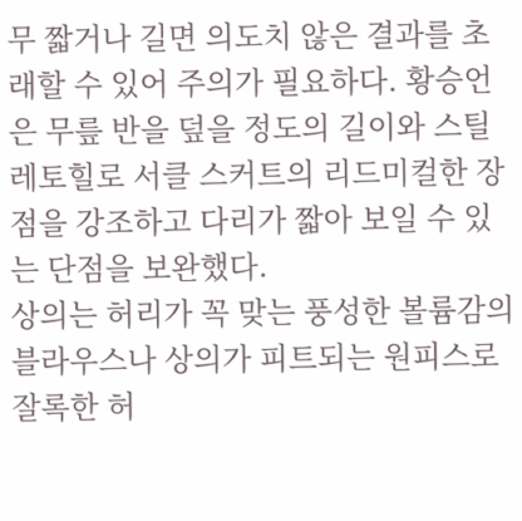무 짧거나 길면 의도치 않은 결과를 초래할 수 있어 주의가 필요하다. 황승언은 무릎 반을 덮을 정도의 길이와 스틸레토힐로 서클 스커트의 리드미컬한 장점을 강조하고 다리가 짧아 보일 수 있는 단점을 보완했다.
상의는 허리가 꼭 맞는 풍성한 볼륨감의 블라우스나 상의가 피트되는 원피스로 잘록한 허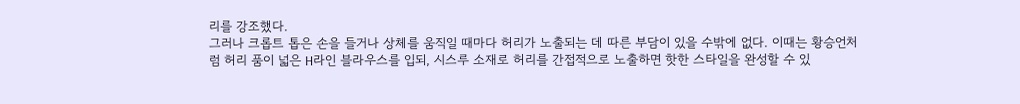리를 강조했다.
그러나 크롭트 톱은 손을 들거나 상체를 움직일 때마다 허리가 노출되는 데 따른 부담이 있을 수밖에 없다. 이때는 황승언처럼 허리 품이 넓은 H라인 블라우스를 입되, 시스루 소재로 허리를 간접적으로 노출하면 핫한 스타일을 완성할 수 있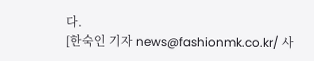다.
[한숙인 기자 news@fashionmk.co.kr/ 사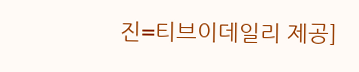진=티브이데일리 제공]